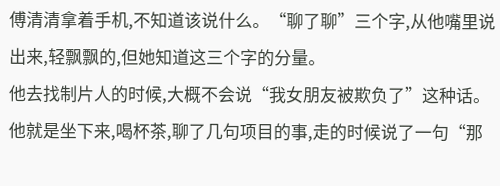傅清清拿着手机,不知道该说什么。“聊了聊”三个字,从他嘴里说出来,轻飘飘的,但她知道这三个字的分量。
他去找制片人的时候,大概不会说“我女朋友被欺负了”这种话。他就是坐下来,喝杯茶,聊了几句项目的事,走的时候说了一句“那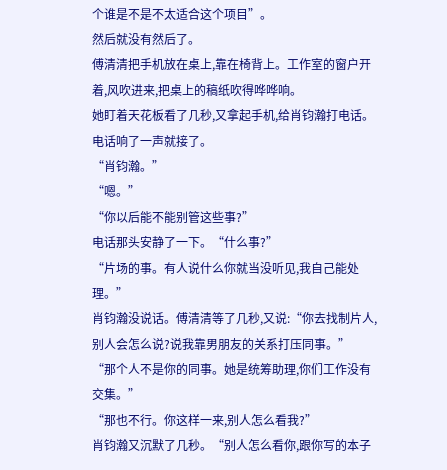个谁是不是不太适合这个项目”。
然后就没有然后了。
傅清清把手机放在桌上,靠在椅背上。工作室的窗户开着,风吹进来,把桌上的稿纸吹得哗哗响。
她盯着天花板看了几秒,又拿起手机,给肖钧瀚打电话。
电话响了一声就接了。
“肖钧瀚。”
“嗯。”
“你以后能不能别管这些事?”
电话那头安静了一下。“什么事?”
“片场的事。有人说什么你就当没听见,我自己能处理。”
肖钧瀚没说话。傅清清等了几秒,又说:“你去找制片人,别人会怎么说?说我靠男朋友的关系打压同事。”
“那个人不是你的同事。她是统筹助理,你们工作没有交集。”
“那也不行。你这样一来,别人怎么看我?”
肖钧瀚又沉默了几秒。“别人怎么看你,跟你写的本子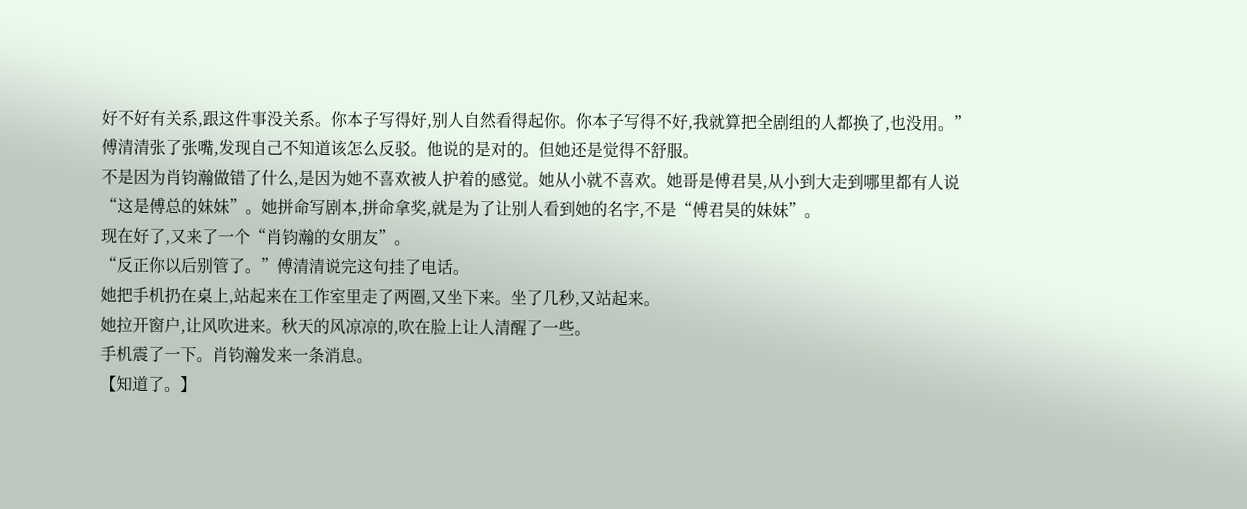好不好有关系,跟这件事没关系。你本子写得好,别人自然看得起你。你本子写得不好,我就算把全剧组的人都换了,也没用。”
傅清清张了张嘴,发现自己不知道该怎么反驳。他说的是对的。但她还是觉得不舒服。
不是因为肖钧瀚做错了什么,是因为她不喜欢被人护着的感觉。她从小就不喜欢。她哥是傅君昊,从小到大走到哪里都有人说“这是傅总的妹妹”。她拼命写剧本,拼命拿奖,就是为了让别人看到她的名字,不是“傅君昊的妹妹”。
现在好了,又来了一个“肖钧瀚的女朋友”。
“反正你以后别管了。”傅清清说完这句挂了电话。
她把手机扔在桌上,站起来在工作室里走了两圈,又坐下来。坐了几秒,又站起来。
她拉开窗户,让风吹进来。秋天的风凉凉的,吹在脸上让人清醒了一些。
手机震了一下。肖钧瀚发来一条消息。
【知道了。】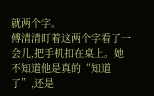就两个字。
傅清清盯着这两个字看了一会儿,把手机扣在桌上。她不知道他是真的“知道了”,还是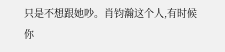只是不想跟她吵。肖钧瀚这个人,有时候你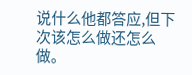说什么他都答应,但下次该怎么做还怎么做。